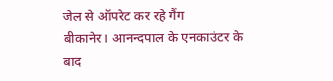जेल से ऑपरेट कर रहे गैंग
बीकानेर। आनन्दपाल के एनकाउंटर के बाद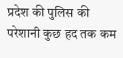प्रदेश की पुलिस की परेशानी कुछ हद तक कम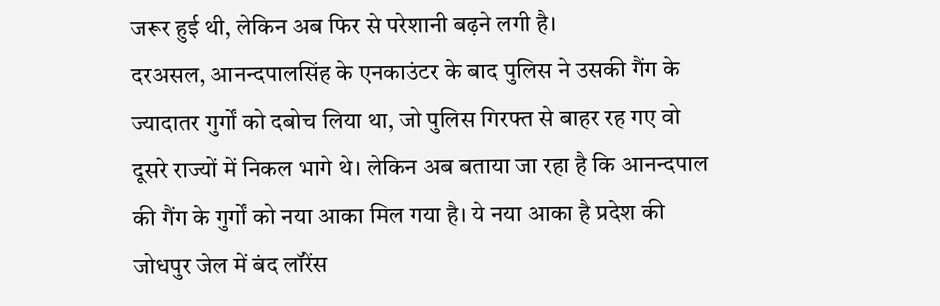जरूर हुई थी, लेकिन अब फिर से परेशानी बढ़ने लगी है।
दरअसल, आनन्दपालसिंह के एनकाउंटर के बाद पुलिस ने उसकी गैंग के ज्यादातर गुर्गों को दबोच लिया था, जो पुलिस गिरफ्त से बाहर रह गए वो दूसरे राज्यों में निकल भागे थे। लेकिन अब बताया जा रहा है कि आनन्दपाल की गैंग के गुर्गों को नया आका मिल गया है। ये नया आका है प्रदेश की जोधपुर जेल में बंद लॉरेंस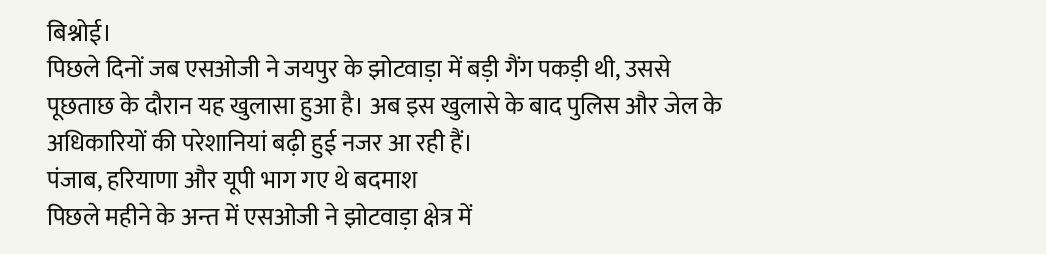बिश्नोई।
पिछले दिनों जब एसओजी ने जयपुर के झोटवाड़ा में बड़ी गैंग पकड़ी थी, उससे पूछताछ के दौरान यह खुलासा हुआ है। अब इस खुलासे के बाद पुलिस और जेल के अधिकारियों की परेशानियां बढ़ी हुई नजर आ रही हैं।
पंजाब, हरियाणा और यूपी भाग गए थे बदमाश
पिछले महीने के अन्त में एसओजी ने झोटवाड़ा क्षेत्र में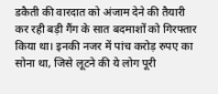डकैती की वारदात को अंजाम देने की तैयारी कर रही बड़ी गैंग के सात बदमाशों को गिरफ्तार किया था। इनकी नजर में पांच करोड़ रुपए का सोना था, जिसे लूटने की ये लोग पूरी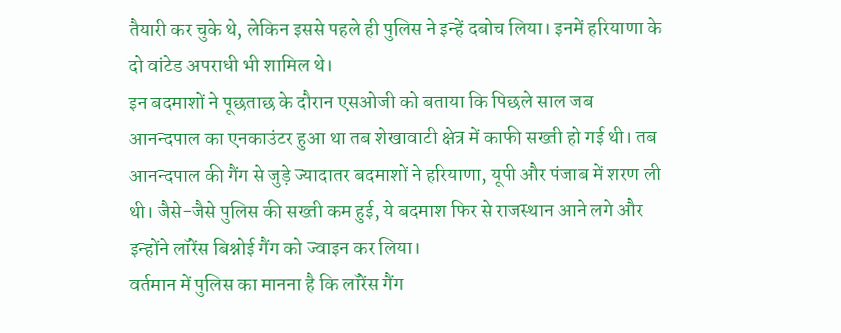तैयारी कर चुके थे, लेकिन इससे पहले ही पुलिस ने इन्हें दबोच लिया। इनमें हरियाणा के दो वांटेड अपराधी भी शामिल थे।
इन बदमाशों ने पूछताछ के दौरान एसओजी को बताया कि पिछले साल जब आनन्दपाल का एनकाउंटर हुआ था तब शेखावाटी क्षेत्र में काफी सख्ती हो गई थी। तब आनन्दपाल की गैंग से जुड़े ज्यादातर बदमाशों ने हरियाणा, यूपी और पंजाब में शरण ली थी। जैसे-जैसे पुलिस की सख्ती कम हुई, ये बदमाश फिर से राजस्थान आने लगे और इन्होंने लॉरेंस बिश्नोई गैंग को ज्वाइन कर लिया।
वर्तमान में पुलिस का मानना है कि लॉरेंस गैंग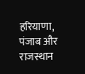हरियाणा, पंजाब और राजस्थान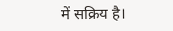में सक्रिय है।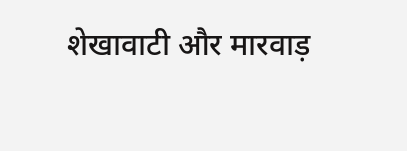शेखावाटी और मारवाड़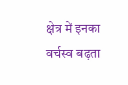क्षेत्र में इनका वर्चस्व बढ़ता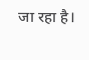जा रहा है।